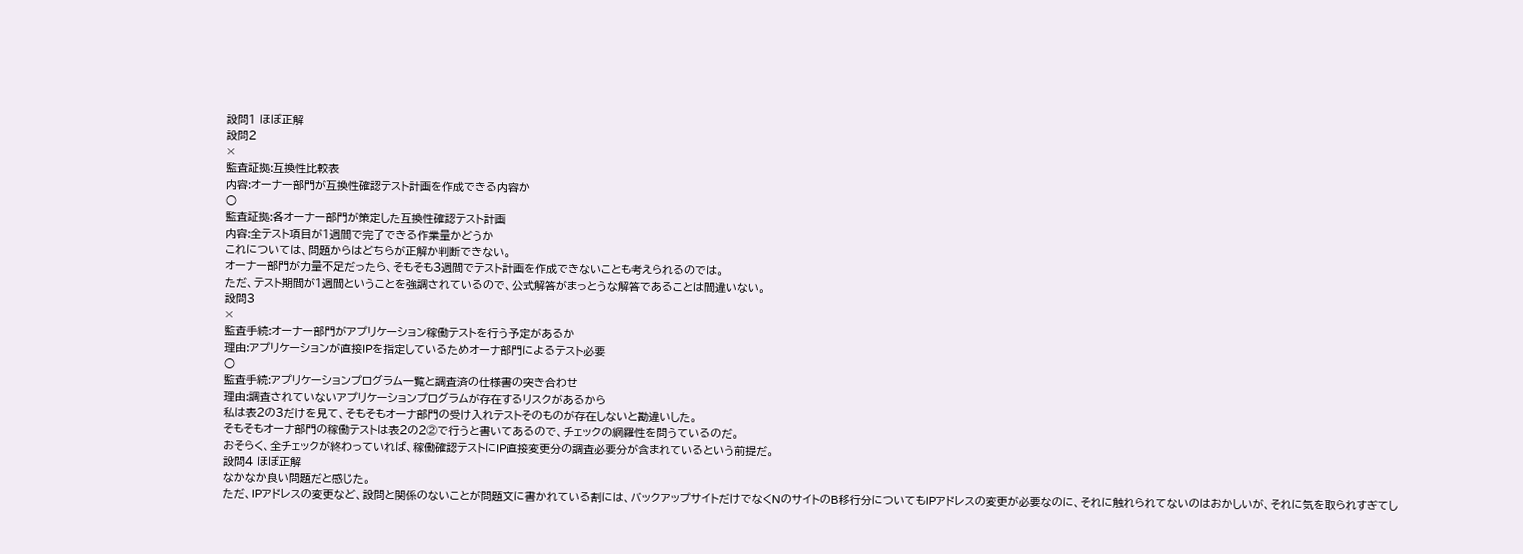設問1 ほぼ正解
設問2
×
監査証拠:互換性比較表
内容:オーナー部門が互換性確認テスト計画を作成できる内容か
○
監査証拠:各オーナー部門が策定した互換性確認テスト計画
内容:全テスト項目が1週間で完了できる作業量かどうか
これについては、問題からはどちらが正解か判断できない。
オーナー部門が力量不足だったら、そもそも3週間でテスト計画を作成できないことも考えられるのでは。
ただ、テスト期間が1週間ということを強調されているので、公式解答がまっとうな解答であることは間違いない。
設問3
×
監査手続:オーナー部門がアプリケーション稼働テストを行う予定があるか
理由:アプリケーションが直接IPを指定しているためオーナ部門によるテスト必要
○
監査手続:アプリケーションプログラム一覧と調査済の仕様書の突き合わせ
理由:調査されていないアプリケーションプログラムが存在するリスクがあるから
私は表2の3だけを見て、そもそもオーナ部門の受け入れテストそのものが存在しないと勘違いした。
そもそもオーナ部門の稼働テストは表2の2②で行うと書いてあるので、チェックの網羅性を問うているのだ。
おそらく、全チェックが終わっていれば、稼働確認テストにIP直接変更分の調査必要分が含まれているという前提だ。
設問4 ほぼ正解
なかなか良い問題だと感じた。
ただ、IPアドレスの変更など、設問と関係のないことが問題文に書かれている割には、バックアップサイトだけでなくNのサイトのB移行分についてもIPアドレスの変更が必要なのに、それに触れられてないのはおかしいが、それに気を取られすぎてし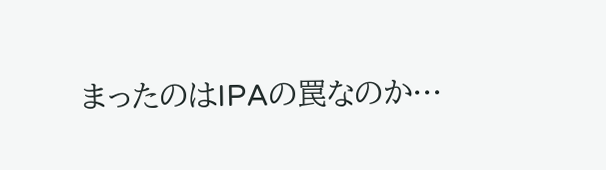まったのはIPAの罠なのか…